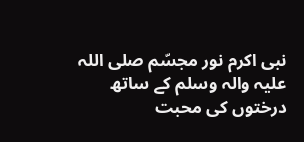نبی اکرم نور مجسّم صلی اللہ علیہ والہ وسلم کے ساتھ درختوں کی محبت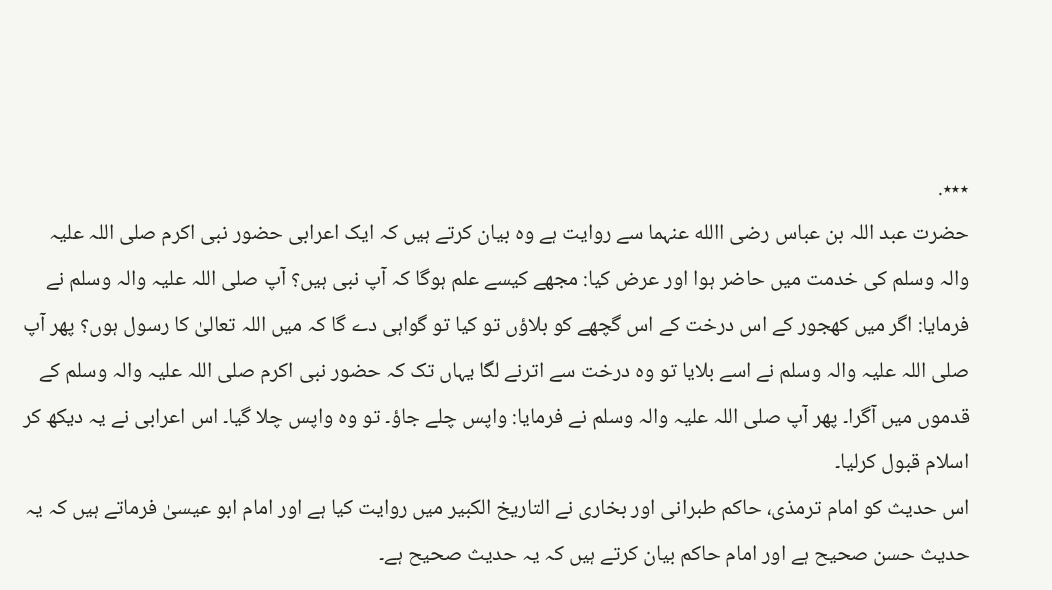٭٭٭.
حضرت عبد اللہ بن عباس رضی االله عنہما سے روایت ہے وہ بیان کرتے ہیں کہ ایک اعرابی حضور نبی اکرم صلی اللہ علیہ والہ وسلم کی خدمت میں حاضر ہوا اور عرض کیا: مجھے کیسے علم ہوگا کہ آپ نبی ہیں؟ آپ صلی اللہ علیہ والہ وسلم نے فرمایا: اگر میں کھجور کے اس درخت کے اس گچھے کو بلاؤں تو کیا تو گواہی دے گا کہ میں اللہ تعالیٰ کا رسول ہوں؟ پھر آپ صلی اللہ علیہ والہ وسلم نے اسے بلایا تو وہ درخت سے اترنے لگا یہاں تک کہ حضور نبی اکرم صلی اللہ علیہ والہ وسلم کے قدموں میں آگرا۔ پھر آپ صلی اللہ علیہ والہ وسلم نے فرمایا: واپس چلے جاؤ۔ تو وہ واپس چلا گیا۔ اس اعرابی نے یہ دیکھ کر اسلام قبول کرلیا۔
اس حدیث کو امام ترمذی، حاکم طبرانی اور بخاری نے التاریخ الکبیر میں روایت کیا ہے اور امام ابو عیسیٰ فرماتے ہیں کہ یہ حدیث حسن صحیح ہے اور امام حاکم بیان کرتے ہیں کہ یہ حدیث صحیح ہے۔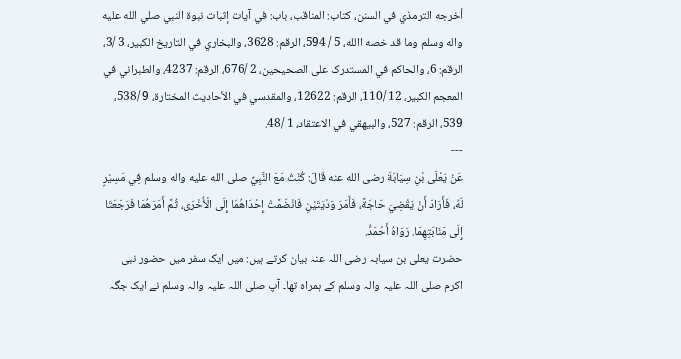أخرجه الترمذي في السنن، کتاب: المناقب، باب: في آيات إثبات نبوة النبي صلي الله عليه واله وسلم وما قد خصه االله، 5 / 594، الرقم: 3628، والبخاري في التاريخ الکبير، 3 /3، الرقم: 6، والحاکم في المستدرک علی الصحيحين، 2 /676، الرقم: 4237، والطبراني في المعجم الکبير، 12 /110، الرقم: 12622، والمقدسي في الأحاديث المختارة، 9 /538، 539، الرقم: 527، والبيهقي في الاعتقاد، 1 /48.
---
عَنْ يَعْلَی بْنِ سِيَابَةَ رضی الله عنه قَالَ: کُنْتُ مَعَ النَّبِيِّ صلی الله عليه واله وسلم فِي مَسِيْرٍ لَهُ، فَأَرَادَ أَنْ يَقْضِيَ حَاجَةً، فَأَمَرَ وَدْيَتَيْنِ فَانْضَمَّتْ إِحْدَاهُمَا إِلَی الْأُخْرَی، ثُمَّ أَمَرَهُمَا فَرَجَعَتَا إِلَی مَنَابَتِهِمَا. رَوَاهُ أَحْمَدَُ.
حضرت یعلی بن سیابہ رضی اللہ عنہ بیان کرتے ہیں: میں ایک سفر میں حضور نبی اکرم صلی اللہ علیہ والہ وسلم کے ہمراہ تھا۔ آپ صلی اللہ علیہ والہ وسلم نے ایک جگہ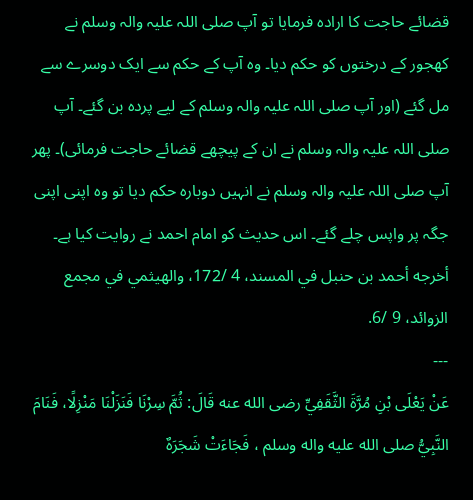قضائے حاجت کا ارادہ فرمایا تو آپ صلی اللہ علیہ والہ وسلم نے کھجور کے درختوں کو حکم دیا۔ وہ آپ کے حکم سے ایک دوسرے سے مل گئے (اور آپ صلی اللہ علیہ والہ وسلم کے لیے پردہ بن گئے۔ آپ صلی اللہ علیہ والہ وسلم نے ان کے پیچھے قضائے حاجت فرمائی)۔ پھر آپ صلی اللہ علیہ والہ وسلم نے انہیں دوبارہ حکم دیا تو وہ اپنی اپنی جگہ پر واپس چلے گئے۔ اس حدیث کو امام احمد نے روایت کیا ہے۔
أخرجه أحمد بن حنبل في المسند، 4 /172، والهيثمي في مجمع الزوائد، 9 /6.
---
عَنْ يَعْلَی بْنِ مُرَّةَ الثَّقَفِيِّ رضی الله عنه قَالَ: ثُمَّ سِرْنَا فَنَزَلْنَا مَنْزِلًا، فَنَامَ النَّبِيُّ صلی الله عليه واله وسلم ، فَجَاءَتْ شَجَرَهٌ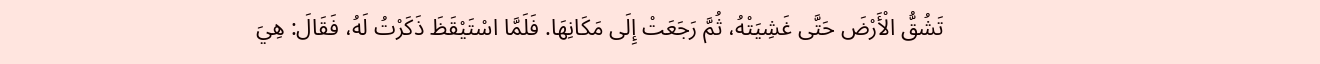تَشُقُّ الْأَرْضَ حَتَّی غَشِيَتْهُ، ثُمَّ رَجَعَتْ إِلَی مَکَانِهَا. فَلَمَّا اسْتَيْقَظَ ذَکَرْتُ لَهُ، فَقَالَ: هِيَ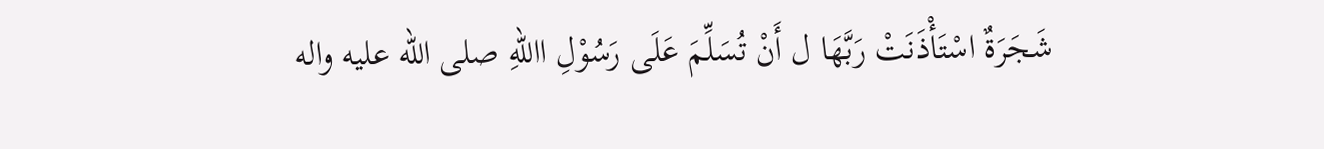شَجَرَةٌ اسْتَأْذَنَتْ رَبَّهَا ل أَنْ تُسَلِّمَ عَلَی رَسُوْلِ االلهِ صلی الله عليه واله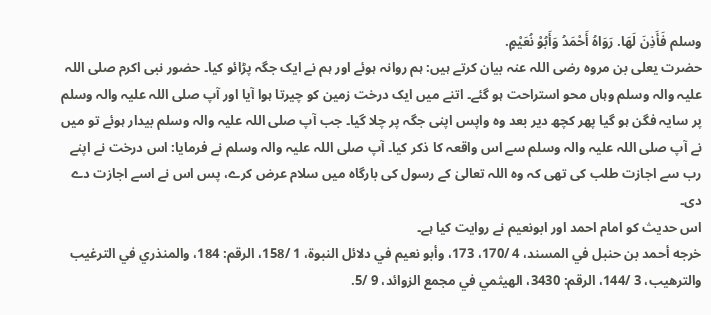وسلم فَأَذِنَ لَهَا. رَوَاهُ أَحْمَدُ وَأَبُوْ نُعَيْمٍ.
حضرت یعلی بن مروہ رضی اللہ عنہ بیان کرتے ہیں: ہم روانہ ہوئے اور ہم نے ایک جگہ پڑائو کیا۔ حضور نبی اکرم صلی اللہ علیہ والہ وسلم وہاں محو استراحت ہو گئے۔ اتنے میں ایک درخت زمین کو چیرتا ہوا آیا اور آپ صلی اللہ علیہ والہ وسلم پر سایہ فگن ہو گیا پھر کچھ دیر بعد وہ واپس اپنی جگہ پر چلا گیا۔ جب آپ صلی اللہ علیہ والہ وسلم بیدار ہوئے تو میں نے آپ صلی اللہ علیہ والہ وسلم سے اس واقعہ کا ذکر کیا۔ آپ صلی اللہ علیہ والہ وسلم نے فرمایا: اس درخت نے اپنے رب سے اجازت طلب کی تھی کہ وہ اللہ تعالیٰ کے رسول کی بارگاہ میں سلام عرض کرے، پس اس نے اسے اجازت دے دی۔
اس حدیث کو امام احمد اور ابونعیم نے روایت کیا ہے۔
خرجه أحمد بن حنبل في المسند، 4 /170، 173، وأبو نعيم في دلائل النبوة، 1 /158، الرقم: 184، والمنذري في الترغيب والترهيب، 3 /144، الرقم: 3430، الهيثمي في مجمع الزوائد، 9 /5.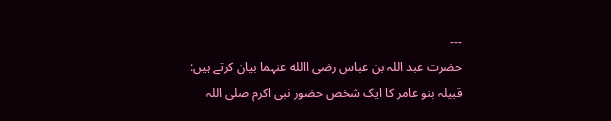---
حضرت عبد اللہ بن عباس رضی االله عنہما بیان کرتے ہیں: قبیلہ بنو عامر کا ایک شخص حضور نبی اکرم صلی اللہ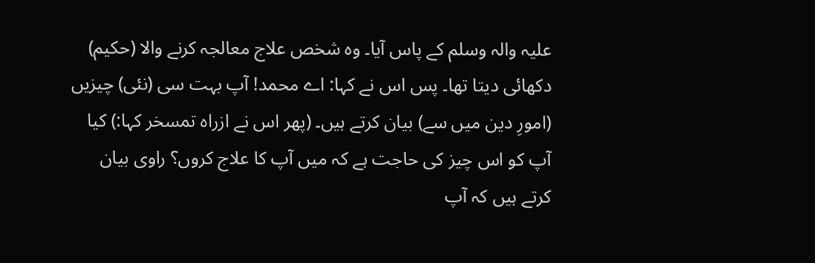علیہ والہ وسلم کے پاس آیا۔ وہ شخص علاج معالجہ کرنے والا (حکیم) دکھائی دیتا تھا۔ پس اس نے کہا: اے محمد! آپ بہت سی (نئی) چیزیں (امورِ دین میں سے) بیان کرتے ہیں۔ (پھر اس نے ازراہ تمسخر کہا:) کیا آپ کو اس چیز کی حاجت ہے کہ میں آپ کا علاج کروں؟ راوی بیان کرتے ہیں کہ آپ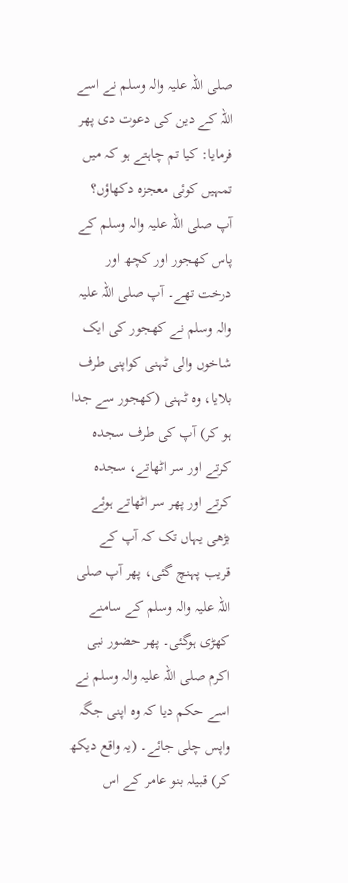صلی اللہ علیہ والہ وسلم نے اسے اللہ کے دین کی دعوت دی پھر فرمایا: کیا تم چاہتے ہو کہ میں تمہیں کوئی معجزہ دکھاؤں؟ آپ صلی اللہ علیہ والہ وسلم کے پاس کھجور اور کچھ اور درخت تھے۔ آپ صلی اللہ علیہ والہ وسلم نے کھجور کی ایک شاخوں والی ٹہنی کواپنی طرف بلایا، وہ ٹہنی (کھجور سے جدا ہو کر) آپ کی طرف سجدہ کرتے اور سر اٹھاتے، سجدہ کرتے اور پھر سر اٹھاتے ہوئے بڑھی یہاں تک کہ آپ کے قریب پہنچ گئی، پھر آپ صلی اللہ علیہ والہ وسلم کے سامنے کھڑی ہوگئی۔ پھر حضور نبی اکرم صلی اللہ علیہ والہ وسلم نے اسے حکم دیا کہ وہ اپنی جگہ واپس چلی جائے۔ (یہ واقع دیکھ کر) قبیلہ بنو عامر کے اس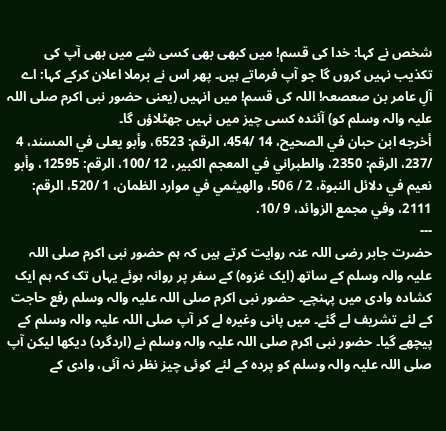شخص نے کہا: خدا کی قسم! میں کبھی بھی کسی شے میں بھی آپ کی تکذیب نہیں کروں گا جو آپ فرماتے ہیں۔ پھر اس نے برملا اعلان کرکے کہا: اے آلِ عامر بن صعصعہ! اللہ کی قسم! میں انہیں (یعنی حضور نبی اکرم صلی اللہ علیہ والہ وسلم کو) آئندہ کسی چیز میں نہیں جھٹلاؤں گا۔
أخرجه ابن حبان في الصحيح، 14 /454، الرقم: 6523، وأبو يعلی في المسند، 4 /237، الرقم: 2350، والطبراني في المعجم الکبير، 12 /100، الرقم: 12595، وأبو نعيم في دلائل النبوة، 2 / 506، والهيثمي في موارد الظمان، 1 /520، الرقم: 2111، وفي مجمع الزوائد، 9 /10.
---
حضرت جابر رضی اللہ عنہ روایت کرتے ہیں کہ ہم حضور نبی اکرم صلی اللہ علیہ والہ وسلم کے ساتھ (ایک غزوہ) کے سفر پر روانہ ہوئے یہاں تک کہ ہم ایک کشادہ وادی میں پہنچے۔ حضور نبی اکرم صلی اللہ علیہ والہ وسلم رفع حاجت کے لئے تشریف لے گئے۔ میں پانی وغیرہ لے کر آپ صلی اللہ علیہ والہ وسلم کے پیچھے گیا۔ حضور نبی اکرم صلی اللہ علیہ والہ وسلم نے (اردگرد) دیکھا لیکن آپ صلی اللہ علیہ والہ وسلم کو پردہ کے لئے کوئی چیز نظر نہ آئی، وادی کے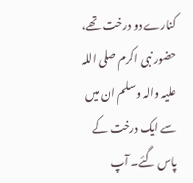کنارے دو درخت تھے، حضور نبی اکرم صلی اللہ علیہ والہ وسلم ان میں سے ایک درخت کے پاس گئے۔ آپ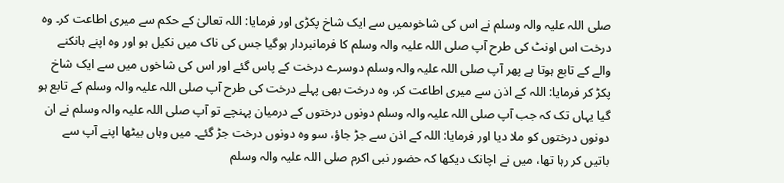صلی اللہ علیہ والہ وسلم نے اس کی شاخوںمیں سے ایک شاخ پکڑی اور فرمایا: اللہ تعالیٰ کے حکم سے میری اطاعت کر۔ وہ درخت اس اونٹ کی طرح آپ صلی اللہ علیہ والہ وسلم کا فرمانبردار ہوگیا جس کی ناک میں نکیل ہو اور وہ اپنے ہانکنے والے کے تابع ہوتا ہے پھر آپ صلی اللہ علیہ والہ وسلم دوسرے درخت کے پاس گئے اور اس کی شاخوں میں سے ایک شاخ پکڑ کر فرمایا: اللہ کے اذن سے میری اطاعت کر، وہ درخت بھی پہلے درخت کی طرح آپ صلی اللہ علیہ والہ وسلم کے تابع ہو گیا یہاں تک کہ جب آپ صلی اللہ علیہ والہ وسلم دونوں درختوں کے درمیان پہنچے تو آپ صلی اللہ علیہ والہ وسلم نے ان دونوں درختوں کو ملا دیا اور فرمایا: اللہ کے اذن سے جڑ جاؤ، سو وہ دونوں درخت جڑ گئے۔ میں وہاں بیٹھا اپنے آپ سے باتیں کر رہا تھا، میں نے اچانک دیکھا کہ حضور نبی اکرم صلی اللہ علیہ والہ وسلم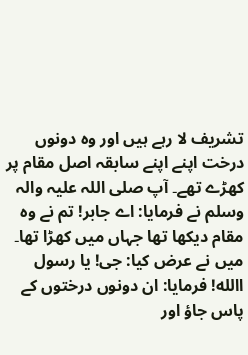تشریف لا رہے ہیں اور وہ دونوں درخت اپنے اپنے سابقہ اصل مقام پر کھڑے تھے۔ آپ صلی اللہ علیہ والہ وسلم نے فرمایا: اے جابر! تم نے وہ مقام دیکھا تھا جہاں میں کھڑا تھا۔ میں نے عرض کیا: جی! یا رسول االله! فرمایا: ان دونوں درختوں کے پاس جاؤ اور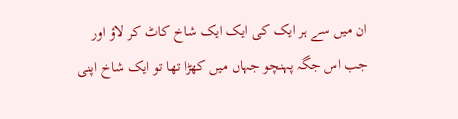ان میں سے ہر ایک کی ایک ایک شاخ کاٹ کر لاؤ اور جب اس جگہ پہنچو جہاں میں کھڑا تھا تو ایک شاخ اپنی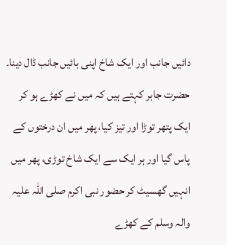دائیں جانب اور ایک شاخ اپنی بائیں جانب ڈال دینا۔ حضرت جابر کہتے ہیں کہ میں نے کھڑے ہو کر ایک پتھر توڑا اور تیز کیا، پھر میں ان درختوں کے پاس گیا اور ہر ایک سے ایک شاخ توڑی، پھر میں انہیں گھسیٹ کر حضور نبی اکرم صلی اللہ علیہ والہ وسلم کے کھڑے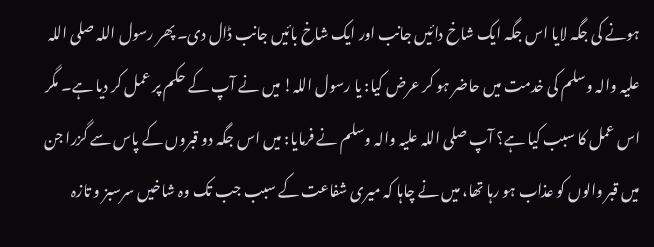ہونے کی جگہ لایا اس جگہ ایک شاخ دائیں جانب اور ایک شاخ بائیں جانب ڈال دی۔ پھر رسول اللہ صلی اللہ علیہ والہ وسلم کی خدمت میں حاضر ہو کر عرض کیا: یا رسول اللہ! میں نے آپ کے حکم پر عمل کر دیا ہے۔ مگر اس عمل کا سبب کیا ہے؟ آپ صلی اللہ علیہ والہ وسلم نے فرمایا: میں اس جگہ دو قبروں کے پاس سے گزرا جن میں قبر والوں کو عذاب ہو رہا تھا، میں نے چاہا کہ میری شفاعت کے سبب جب تک وہ شاخیں سرسبز و تازہ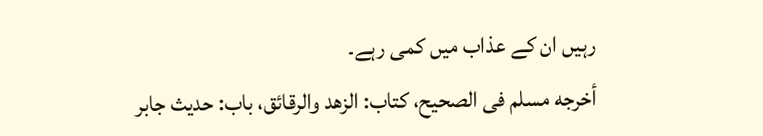رہیں ان کے عذاب میں کمی رہے۔
أخرجه مسلم فی الصحيح، کتاب: الزهد والرقائق، باب: حديث جابر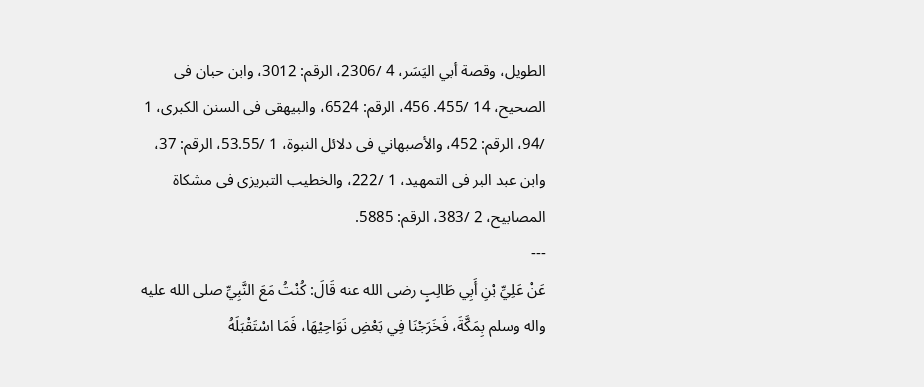الطويل، وقصة أبي اليَسَر، 4 /2306، الرقم: 3012، وابن حبان فی الصحيح، 14 /455. 456، الرقم: 6524، والبيهقی فی السنن الکبری، 1 /94، الرقم: 452، والأصبهاني فی دلائل النبوة، 1 /53.55، الرقم: 37، وابن عبد البر فی التمهيد، 1 /222، والخطيب التبريزی فی مشکاة المصابيح، 2 /383، الرقم: 5885.
---
عَنْ عَلِيِّ بْنِ أَبِي طَالِبٍ رضی الله عنه قَالَ: کُنْتُ مَعَ النَّبِيِّ صلی الله عليه واله وسلم بِمَکَّةَ، فَخَرَجْنَا فِي بَعْضِ نَوَاحِيْهَا، فَمَا اسْتَقْبَلَهُ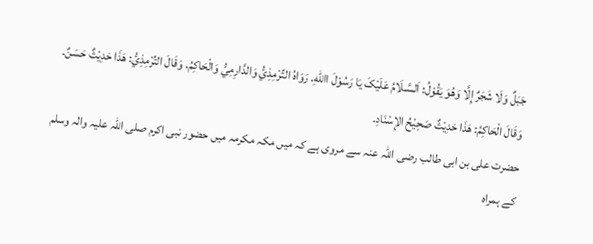جَبَلٌ وَلَا شَجَرٌ إِلَّا وَهُوَ يَقُوْلُ: اَلسَّـلَامُ عَلَيْکَ يَا رَسُوْلَ االلهِ. رَوَاهُ التِّرْمِذِيُّ وَالدَّارِمِيُّ وَالْحَاکِمُ. وَقَالَ التِّرْمِذِيُّ: هَذَا حَدِيْثٌ حَسَنٌ.
وَقَالَ الْحَاکِمُ: هَذَا حَدِيْثٌ صَحِيْحُ الإِسْنَادِ.
حضرت علی بن ابی طالب رضی اللہ عنہ سے مروی ہے کہ میں مکہ مکرمہ میں حضور نبی اکرم صلی اللہ علیہ والہ وسلم کے ہمراہ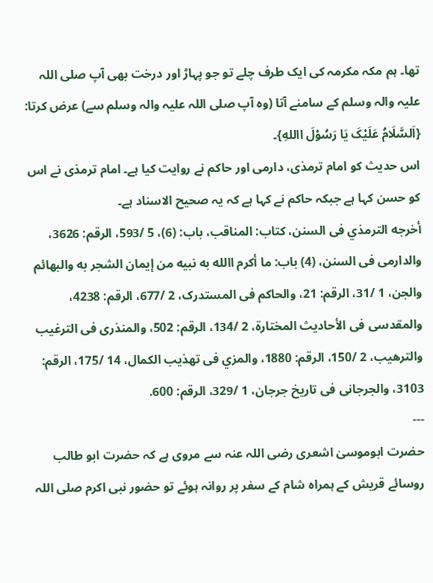تھا۔ ہم مکہ مکرمہ کی ایک طرف چلے تو جو پہاڑ اور درخت بھی آپ صلی اللہ علیہ والہ وسلم کے سامنے آتا (وہ آپ صلی اللہ علیہ والہ وسلم سے) عرض کرتا: {اَلسَّلَامُ عَلَيْکَ يَا رَسُوْلَ االلهِ}۔
اس حدیث کو امام ترمذی، دارمی اور حاکم نے روایت کیا ہے۔ امام ترمذی نے اس کو حسن کہا ہے جبکہ حاکم نے کہا ہے کہ یہ صحیح الاسناد ہے۔
أخرجه الترمذي فی السنن، کتاب: المناقب، باب: (6)، 5 /593، الرقم: 3626، والدارمی فی السنن، (4) باب: ما أکرم االله به نبيه من إيمان الشجر به والبهائم والجن، 1 /31، الرقم: 21، والحاکم فی المستدرک، 2 /677، الرقم: 4238، والمقدسی فی الأحاديث المختارة، 2 /134، الرقم: 502، والمنذری فی الترغيب والترهيب، 2 /150، الرقم: 1880، والمزي فی تهذيب الکمال، 14 /175، الرقم: 3103، والجرجانی فی تاريخ جرجان، 1 /329، الرقم: 600.
---
حضرت ابوموسیٰ اشعری رضی اللہ عنہ سے مروی ہے کہ حضرت ابو طالب روسائے قریش کے ہمراہ شام کے سفر پر روانہ ہوئے تو حضور نبی اکرم صلی اللہ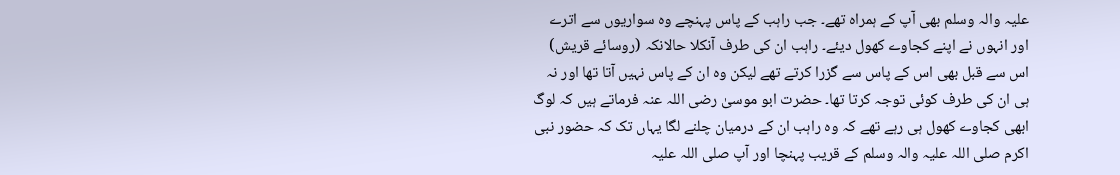علیہ والہ وسلم بھی آپ کے ہمراہ تھے۔ جب راہب کے پاس پہنچے وہ سواریوں سے اترے اور انہوں نے اپنے کجاوے کھول دیئے۔ راہب ان کی طرف آنکلا حالانکہ (روسائے قریش) اس سے قبل بھی اس کے پاس سے گزرا کرتے تھے لیکن وہ ان کے پاس نہیں آتا تھا اور نہ ہی ان کی طرف کوئی توجہ کرتا تھا۔ حضرت ابو موسیٰ رضی اللہ عنہ فرماتے ہیں کہ لوگ ابھی کجاوے کھول ہی رہے تھے کہ وہ راہب ان کے درمیان چلنے لگا یہاں تک کہ حضور نبی اکرم صلی اللہ علیہ والہ وسلم کے قریب پہنچا اور آپ صلی اللہ علیہ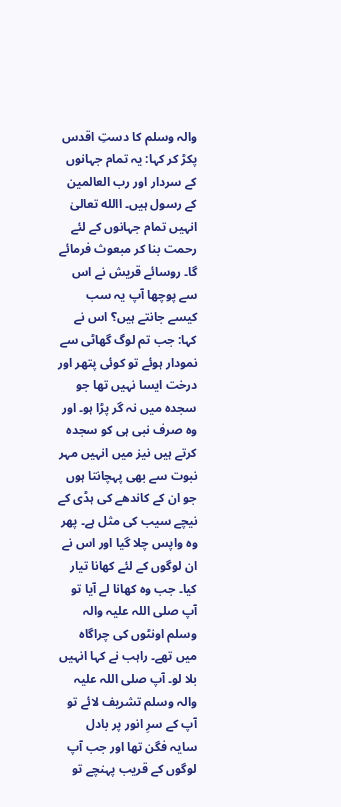والہ وسلم کا دستِ اقدس پکڑ کر کہا: یہ تمام جہانوں کے سردار اور رب العالمین کے رسول ہیں۔ االله تعالیٰ انہیں تمام جہانوں کے لئے رحمت بنا کر مبعوث فرمائے گا۔ روسائے قریش نے اس سے پوچھا آپ یہ سب کیسے جانتے ہیں؟ اس نے کہا: جب تم لوگ گھاٹی سے نمودار ہوئے تو کوئی پتھر اور درخت ایسا نہیں تھا جو سجدہ میں نہ گر پڑا ہو۔ اور وہ صرف نبی ہی کو سجدہ کرتے ہیں نیز میں انہیں مہر نبوت سے بھی پہچانتا ہوں جو ان کے کاندھے کی ہڈی کے نیچے سیب کی مثل ہے۔ پھر وہ واپس چلا گیا اور اس نے ان لوگوں کے لئے کھانا تیار کیا۔ جب وہ کھانا لے آیا تو آپ صلی اللہ علیہ والہ وسلم اونٹوں کی چراگاہ میں تھے۔ راہب نے کہا انہیں بلا لو۔ آپ صلی اللہ علیہ والہ وسلم تشریف لائے تو آپ کے سرِ انور پر بادل سایہ فگن تھا اور جب آپ لوگوں کے قریب پہنچے تو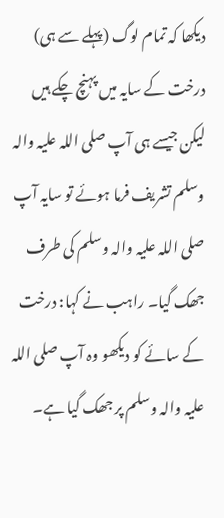دیکھا کہ تمام لوگ (پہلے سے ہی) درخت کے سایہ میں پہنچ چکے ہیں لیکن جیسے ہی آپ صلی اللہ علیہ والہ وسلم تشریف فرما ہوئے تو سایہ آپ صلی اللہ علیہ والہ وسلم کی طرف جھک گیا۔ راہب نے کہا: درخت کے سائے کو دیکھو وہ آپ صلی اللہ علیہ والہ وسلم پر جھک گیا ہے۔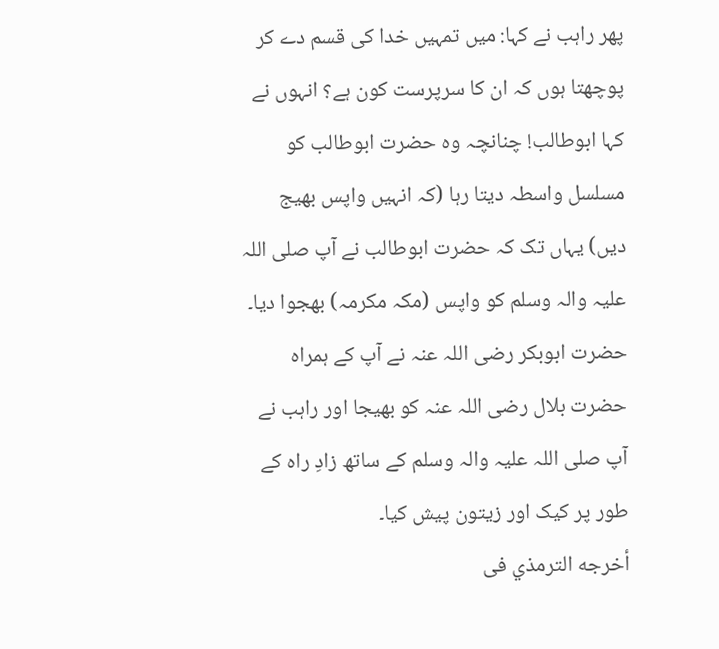پھر راہب نے کہا: میں تمہیں خدا کی قسم دے کر پوچھتا ہوں کہ ان کا سرپرست کون ہے؟ انہوں نے کہا ابوطالب! چنانچہ وہ حضرت ابوطالب کو مسلسل واسطہ دیتا رہا (کہ انہیں واپس بھیج دیں) یہاں تک کہ حضرت ابوطالب نے آپ صلی اللہ علیہ والہ وسلم کو واپس (مکہ مکرمہ) بھجوا دیا۔ حضرت ابوبکر رضی اللہ عنہ نے آپ کے ہمراہ حضرت بلال رضی اللہ عنہ کو بھیجا اور راہب نے آپ صلی اللہ علیہ والہ وسلم کے ساتھ زادِ راہ کے طور پر کیک اور زیتون پیش کیا۔
أخرجه الترمذي فی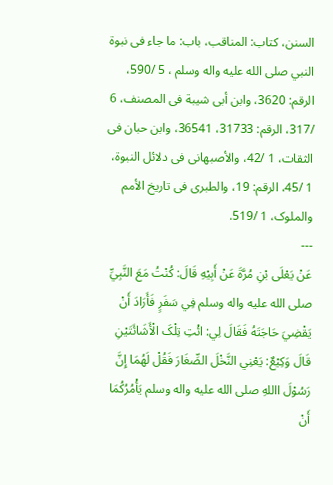السنن، کتاب: المناقب، باب: ما جاء فی نبوة النبي صلی الله عليه واله وسلم ، 5 /590، الرقم: 3620، وابن أبی شيبة فی المصنف، 6 /317، الرقم: 31733، 36541، وابن حبان فی الثقات، 1 /42، والأصبهانی فی دلائل النبوة، 1 /45، الرقم: 19، والطبری فی تاريخ الأمم والملوک، 1 /519.
---
عَنْ يَعْلَی بْنِ مُرَّةَ عَنْ أَبِيْهِ قَالَ: کُنْتُ مَعَ النَّبِيِّ صلی الله عليه واله وسلم فِي سَفَرٍ فَأَرَادَ أَنْ يَقْضِيَ حَاجَتَهُ فَقَالَ لِي: ائْتِ تِلْکَ الْأَشَائَتَيْنِ قَالَ وَکِيْعٌ: يَعْنِي النَّخْلَ الصِّغَارَ فَقُلْ لَهُمَا إِنَّ رَسُوْلَ االلهِ صلی الله عليه واله وسلم يَأْمُرُکُمَا أَنْ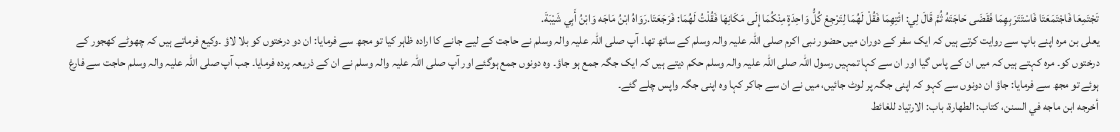تَجْتَمِعَا فَاجْتَمَعَتَا فَاسْتَتَرَ بِهِمَا فَقَضَی حَاجَتَهُ ثُمَّ قَالَ لِي: ائْتِهِمَا فَقُلْ لَهُمَا لِتَرْجِعْ کُلُّ وَاحِدَةٍ مِنْکُمَا إِلَی مَکَانِهَا فَقُلْتُ لَهُمَا: فَرَجَعَتَا.رَوَاهُ ابْنُ مَاجَه وَابْنُ أَبِي شَيْبَةَ.
یعلی بن مرہ اپنے باپ سے روایت کرتے ہیں کہ ایک سفر کے دوران میں حضور نبی اکرم صلی اللہ علیہ والہ وسلم کے ساتھ تھا۔ آپ صلی اللہ علیہ والہ وسلم نے حاجت کے لیے جانے کا ارادہ ظاہر کیا تو مجھ سے فرمایا: ان دو درختوں کو بلا لاؤ ۔وکیع فرماتے ہیں کہ چھوٹے کھجور کے درختوں کو۔ مرہ کہتے ہیں کہ میں ان کے پاس گیا اور ان سے کہا تمہیں رسول اللہ صلی اللہ علیہ والہ وسلم حکم دیتے ہیں کہ ایک جگہ جمع ہو جاؤ۔ وہ دونوں جمع ہوگئے اور آپ صلی اللہ علیہ والہ وسلم نے ان کے ذریعہ پردہ فرمایا۔ جب آپ صلی اللہ علیہ والہ وسلم حاجت سے فارغ ہوئے تو مجھ سے فرمایا: جاؤ ان دونوں سے کہو کہ اپنی جگہ پر لوٹ جائیں، میں نے ان سے جاکر کہا وہ اپنی جگہ واپس چلے گئے۔
أخرجه ابن ماجه في السنن، کتاب: الطهارة، باب: الارتياد للغائط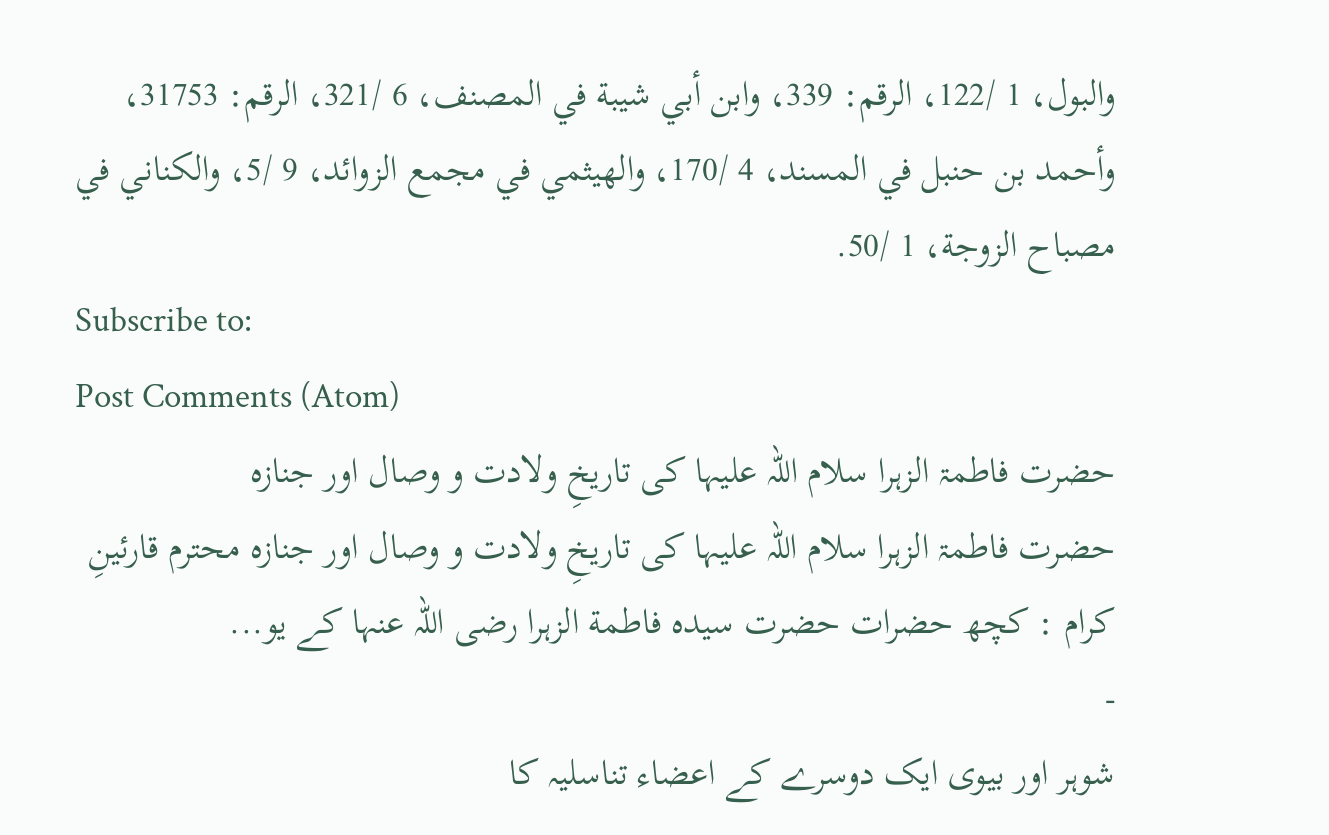والبول، 1 /122، الرقم: 339، وابن أبي شيبة في المصنف، 6 /321، الرقم: 31753، وأحمد بن حنبل في المسند، 4 /170، والهيثمي في مجمع الزوائد، 9 /5، والکناني في مصباح الزوجة، 1 /50.
Subscribe to:
Post Comments (Atom)
حضرت فاطمۃ الزہرا سلام اللہ علیہا کی تاریخِ ولادت و وصال اور جنازہ
حضرت فاطمۃ الزہرا سلام اللہ علیہا کی تاریخِ ولادت و وصال اور جنازہ محترم قارئینِ کرام : کچھ حضرات حضرت سیدہ فاطمة الزہرا رضی اللہ عنہا کے یو...
-
شوہر اور بیوی ایک دوسرے کے اعضاء تناسلیہ کا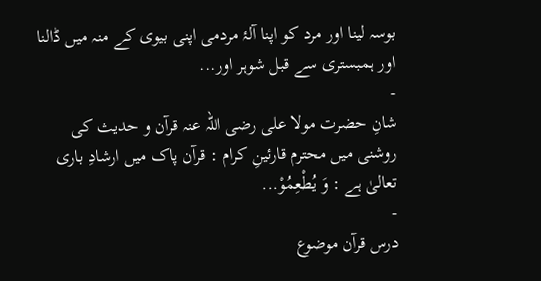بوسہ لینا اور مرد کو اپنا آلۂ مردمی اپنی بیوی کے منہ میں ڈالنا اور ہمبستری سے قبل شوہر اور...
-
شانِ حضرت مولا علی رضی اللہ عنہ قرآن و حدیث کی روشنی میں محترم قارئینِ کرام : قرآن پاک میں ارشادِ باری تعالیٰ ہے : وَ یُطْعِمُوْ...
-
درس قرآن موضوع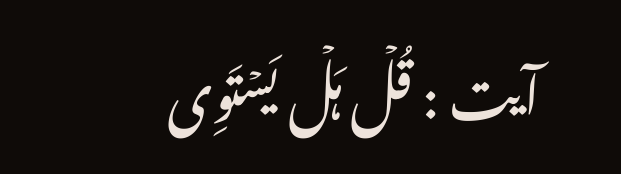آیت : قُلۡ ہَلۡ یَسۡتَوِی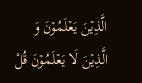الَّذِیۡنَ یَعۡلَمُوۡنَ وَ الَّذِیۡنَ لَا یَعۡلَمُوۡنَ قُلْ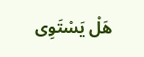هَلْ یَسْتَوِی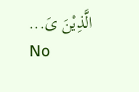الَّذِیْنَ یَ...
No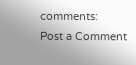comments:
Post a Comment